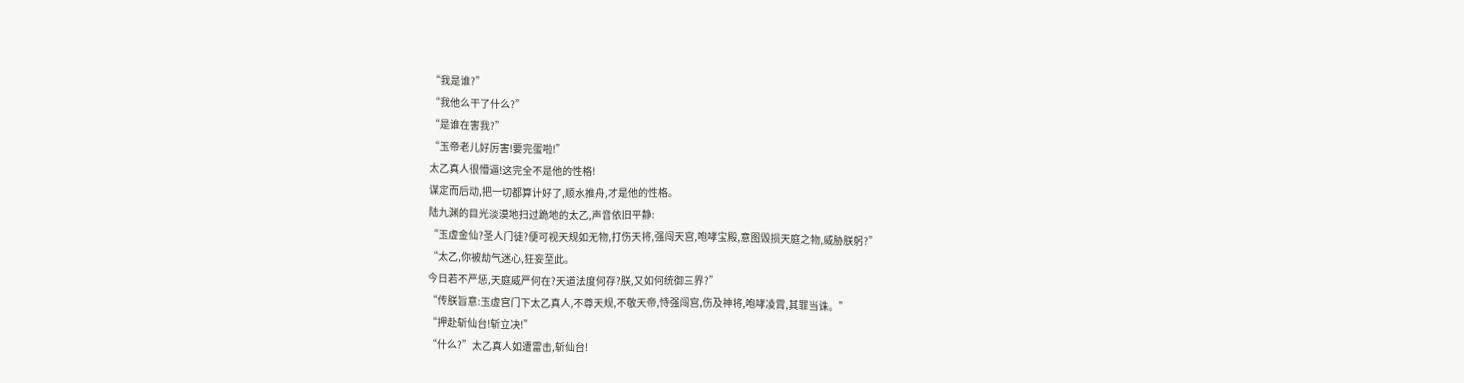“我是谁?”
“我他么干了什么?”
“是谁在害我?”
“玉帝老儿好厉害!要完蛋啦!”
太乙真人很懵逼!这完全不是他的性格!
谋定而后动,把一切都算计好了,顺水推舟,才是他的性格。
陆九渊的目光淡漠地扫过跪地的太乙,声音依旧平静:
“玉虚金仙?圣人门徒?便可视天规如无物,打伤天将,强闯天宫,咆哮宝殿,意图毁损天庭之物,威胁朕躬?”
“太乙,你被劫气迷心,狂妄至此。
今日若不严惩,天庭威严何在?天道法度何存?朕,又如何统御三界?”
“传朕旨意:玉虚宫门下太乙真人,不尊天规,不敬天帝,恃强闯宫,伤及神将,咆哮凌霄,其罪当诛。”
“押赴斩仙台!斩立决!”
“什么?”太乙真人如遭雷击,斩仙台!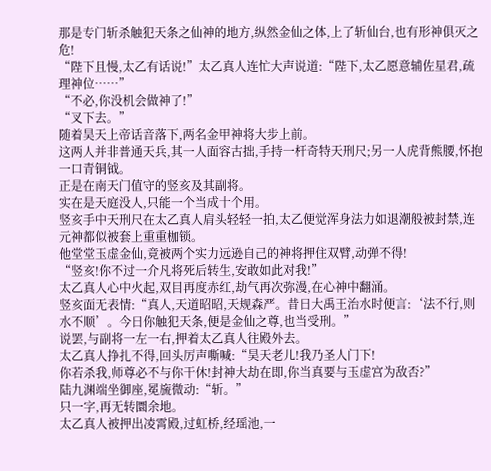那是专门斩杀触犯天条之仙神的地方,纵然金仙之体,上了斩仙台,也有形神俱灭之危!
“陛下且慢,太乙有话说!”太乙真人连忙大声说道:“陛下,太乙愿意辅佐星君,疏理神位……”
“不必,你没机会做神了!”
“叉下去。”
随着昊天上帝话音落下,两名金甲神将大步上前。
这两人并非普通天兵,其一人面容古拙,手持一杆奇特天刑尺;另一人虎背熊腰,怀抱一口青铜钺。
正是在南天门值守的竖亥及其副将。
实在是天庭没人,只能一个当成十个用。
竖亥手中天刑尺在太乙真人肩头轻轻一拍,太乙便觉浑身法力如退潮般被封禁,连元神都似被套上重重枷锁。
他堂堂玉虚金仙,竟被两个实力远逊自己的神将押住双臂,动弹不得!
“竖亥!你不过一介凡将死后转生,安敢如此对我!”
太乙真人心中火起,双目再度赤红,劫气再次弥漫,在心神中翻涌。
竖亥面无表情:“真人,天道昭昭,天规森严。昔日大禹王治水时便言:‘法不行,则水不顺’。今日你触犯天条,便是金仙之尊,也当受刑。”
说罢,与副将一左一右,押着太乙真人往殿外去。
太乙真人挣扎不得,回头厉声嘶喊:“昊天老儿!我乃圣人门下!
你若杀我,师尊必不与你干休!封神大劫在即,你当真要与玉虚宫为敌否?”
陆九渊端坐御座,冕旒微动:“斩。”
只一字,再无转圜余地。
太乙真人被押出凌霄殿,过虹桥,经瑶池,一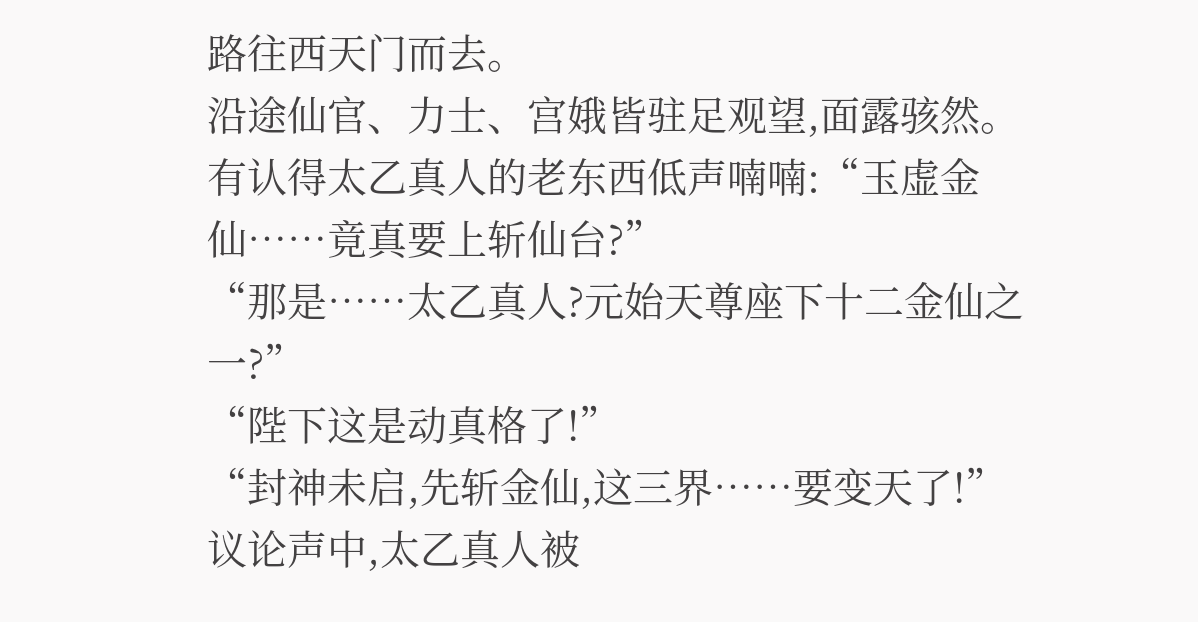路往西天门而去。
沿途仙官、力士、宫娥皆驻足观望,面露骇然。
有认得太乙真人的老东西低声喃喃:“玉虚金仙……竟真要上斩仙台?”
“那是……太乙真人?元始天尊座下十二金仙之一?”
“陛下这是动真格了!”
“封神未启,先斩金仙,这三界……要变天了!”
议论声中,太乙真人被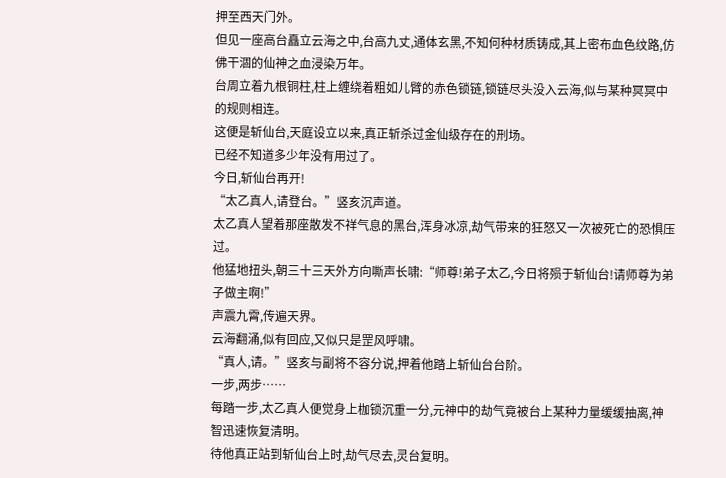押至西天门外。
但见一座高台矗立云海之中,台高九丈,通体玄黑,不知何种材质铸成,其上密布血色纹路,仿佛干涸的仙神之血浸染万年。
台周立着九根铜柱,柱上缠绕着粗如儿臂的赤色锁链,锁链尽头没入云海,似与某种冥冥中的规则相连。
这便是斩仙台,天庭设立以来,真正斩杀过金仙级存在的刑场。
已经不知道多少年没有用过了。
今日,斩仙台再开!
“太乙真人,请登台。”竖亥沉声道。
太乙真人望着那座散发不祥气息的黑台,浑身冰凉,劫气带来的狂怒又一次被死亡的恐惧压过。
他猛地扭头,朝三十三天外方向嘶声长啸:“师尊!弟子太乙,今日将殒于斩仙台!请师尊为弟子做主啊!”
声震九霄,传遍天界。
云海翻涌,似有回应,又似只是罡风呼啸。
“真人,请。”竖亥与副将不容分说,押着他踏上斩仙台台阶。
一步,两步……
每踏一步,太乙真人便觉身上枷锁沉重一分,元神中的劫气竟被台上某种力量缓缓抽离,神智迅速恢复清明。
待他真正站到斩仙台上时,劫气尽去,灵台复明。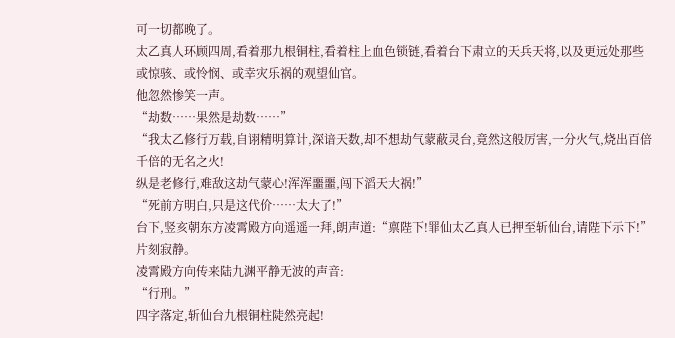可一切都晚了。
太乙真人环顾四周,看着那九根铜柱,看着柱上血色锁链,看着台下肃立的天兵天将,以及更远处那些或惊骇、或怜悯、或幸灾乐祸的观望仙官。
他忽然惨笑一声。
“劫数……果然是劫数……”
“我太乙修行万载,自诩精明算计,深谙天数,却不想劫气蒙蔽灵台,竟然这般厉害,一分火气,烧出百倍千倍的无名之火!
纵是老修行,难敌这劫气蒙心!浑浑噩噩,闯下滔天大祸!”
“死前方明白,只是这代价……太大了!”
台下,竖亥朝东方凌霄殿方向遥遥一拜,朗声道:“禀陛下!罪仙太乙真人已押至斩仙台,请陛下示下!”
片刻寂静。
凌霄殿方向传来陆九渊平静无波的声音:
“行刑。”
四字落定,斩仙台九根铜柱陡然亮起!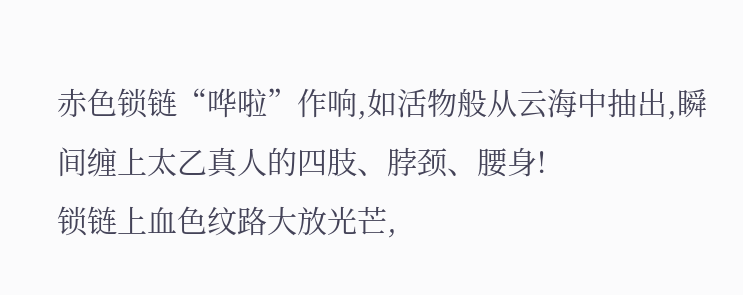赤色锁链“哗啦”作响,如活物般从云海中抽出,瞬间缠上太乙真人的四肢、脖颈、腰身!
锁链上血色纹路大放光芒,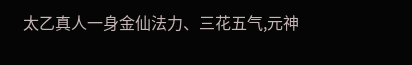太乙真人一身金仙法力、三花五气,元神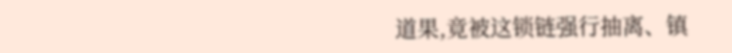道果,竟被这锁链强行抽离、镇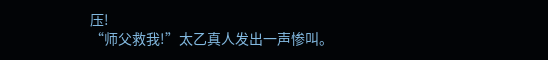压!
“师父救我!”太乙真人发出一声惨叫。